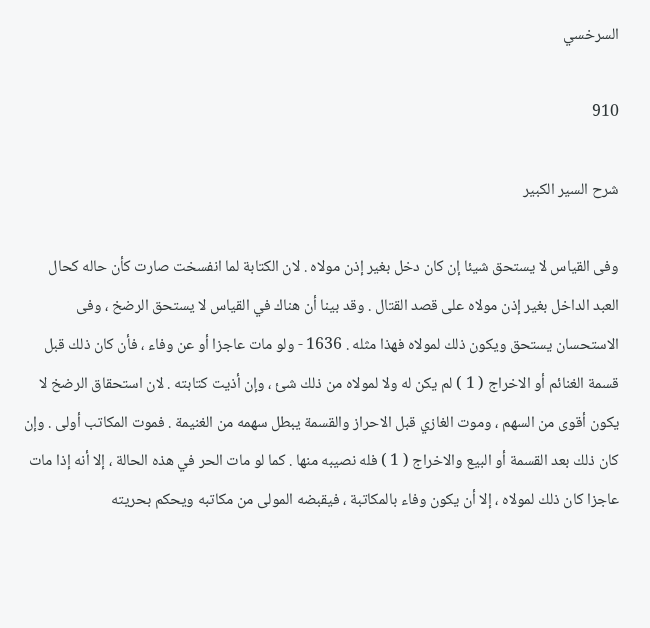السرخسي

910

شرح السير الكبير

وفى القياس لا يستحق شيئا إن كان دخل بغير إذن مولاه . لان الكتابة لما انفسخت صارت كأن حاله كحال العبد الداخل بغير إذن مولاه على قصد القتال . وقد بينا أن هناك في القياس لا يستحق الرضخ ، وفى الاستحسان يستحق ويكون ذلك لمولاه فهذا مثله . 1636 - ولو مات عاجزا أو عن وفاء ، فأن كان ذلك قبل قسمة الغنائم أو الاخراج ( 1 ) لم يكن له ولا لمولاه من ذلك شئ ، وإن أذيت كتابته . لان استحقاق الرضخ لا يكون أقوى من السهم ، وموت الغازي قبل الاحراز والقسمة يبطل سهمه من الغنيمة . فموت المكاتب أولى . وإن كان ذلك بعد القسمة أو البيع والاخراج ( 1 ) فله نصيبه منها . كما لو مات الحر في هذه الحالة ، إلا أنه إذا مات عاجزا كان ذلك لمولاه ، إلا أن يكون وفاء بالمكاتبة ، فيقبضه المولى من مكاتبه ويحكم بحريته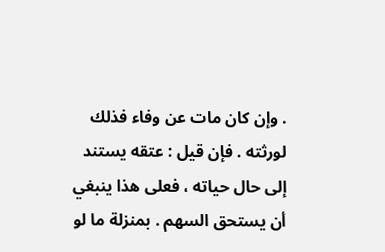. وإن كان مات عن وفاء فذلك لورثته . فإن قيل : عتقه يستند إلى حال حياته ، فعلى هذا ينبغي أن يستحق السهم . بمنزلة ما لو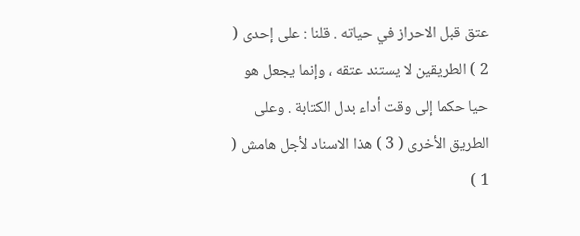عتق قبل الاحراز في حياته . قلنا : على إحدى ( 2 ) الطريقين لا يستند عتقه ، وإنما يجعل هو حيا حكما إلى وقت أداء بدل الكتابة . وعلى الطريق الأخرى ( 3 ) هذا الاسناد لأجل هامش ( 1 )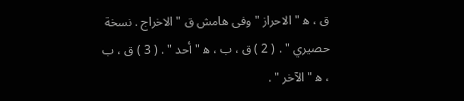ق ، ه‍ " الاحراز " وفى هامش ق " الاخراج . نسخة حصيري " . ( 2 ) ق ، ب ، ه‍ " أحد " . ( 3 ) ق ، ب ، ه‍ " الآخر " .